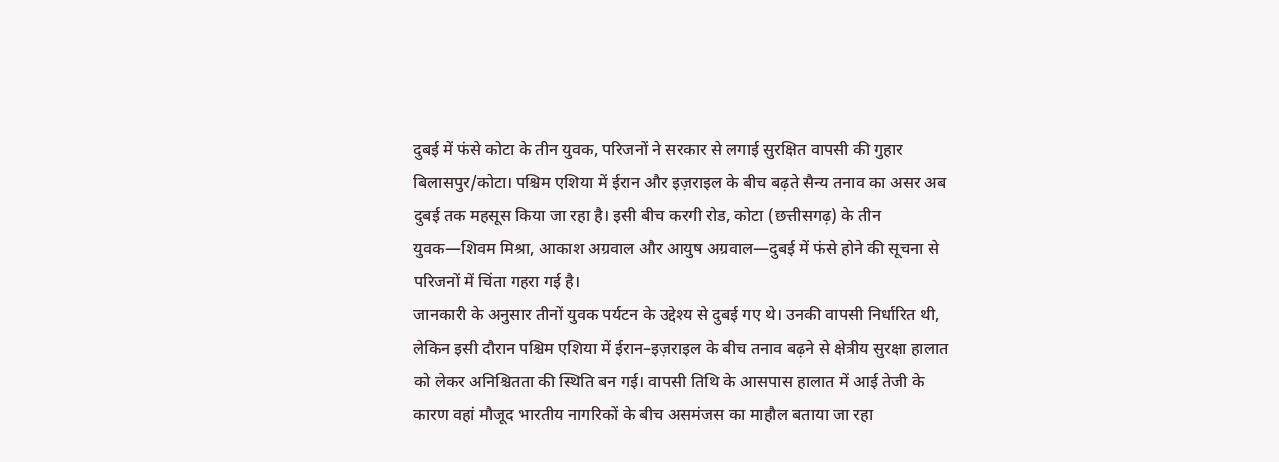दुबई में फंसे कोटा के तीन युवक, परिजनों ने सरकार से लगाई सुरक्षित वापसी की गुहार
बिलासपुर/कोटा। पश्चिम एशिया में ईरान और इज़राइल के बीच बढ़ते सैन्य तनाव का असर अब दुबई तक महसूस किया जा रहा है। इसी बीच करगी रोड, कोटा (छत्तीसगढ़) के तीन युवक—शिवम मिश्रा, आकाश अग्रवाल और आयुष अग्रवाल—दुबई में फंसे होने की सूचना से परिजनों में चिंता गहरा गई है।
जानकारी के अनुसार तीनों युवक पर्यटन के उद्देश्य से दुबई गए थे। उनकी वापसी निर्धारित थी, लेकिन इसी दौरान पश्चिम एशिया में ईरान–इज़राइल के बीच तनाव बढ़ने से क्षेत्रीय सुरक्षा हालात को लेकर अनिश्चितता की स्थिति बन गई। वापसी तिथि के आसपास हालात में आई तेजी के कारण वहां मौजूद भारतीय नागरिकों के बीच असमंजस का माहौल बताया जा रहा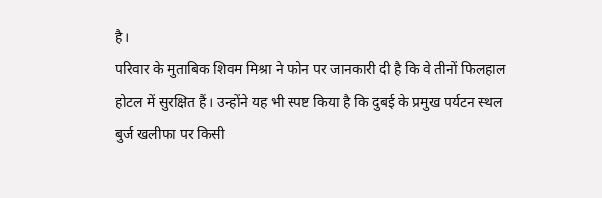है।
परिवार के मुताबिक शिवम मिश्रा ने फोन पर जानकारी दी है कि वे तीनों फिलहाल होटल में सुरक्षित हैं। उन्होंने यह भी स्पष्ट किया है कि दुबई के प्रमुख पर्यटन स्थल बुर्ज खलीफा पर किसी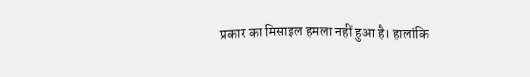प्रकार का मिसाइल हमला नहीं हुआ है। हालांकि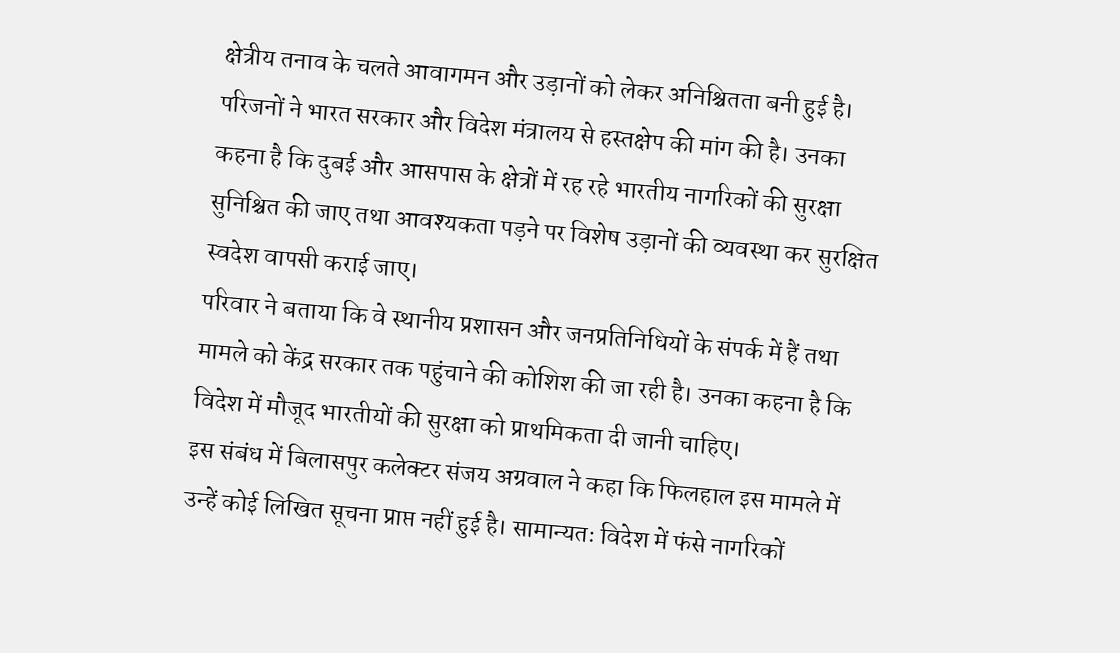क्षेत्रीय तनाव के चलते आवागमन और उड़ानों को लेकर अनिश्चितता बनी हुई है।
परिजनों ने भारत सरकार और विदेश मंत्रालय से हस्तक्षेप की मांग की है। उनका कहना है कि दुबई और आसपास के क्षेत्रों में रह रहे भारतीय नागरिकों की सुरक्षा सुनिश्चित की जाए तथा आवश्यकता पड़ने पर विशेष उड़ानों की व्यवस्था कर सुरक्षित स्वदेश वापसी कराई जाए।
परिवार ने बताया कि वे स्थानीय प्रशासन और जनप्रतिनिधियों के संपर्क में हैं तथा मामले को केंद्र सरकार तक पहुंचाने की कोशिश की जा रही है। उनका कहना है कि विदेश में मौजूद भारतीयों की सुरक्षा को प्राथमिकता दी जानी चाहिए।
इस संबंध में बिलासपुर कलेक्टर संजय अग्रवाल ने कहा कि फिलहाल इस मामले में उन्हें कोई लिखित सूचना प्राप्त नहीं हुई है। सामान्यतः विदेश में फंसे नागरिकों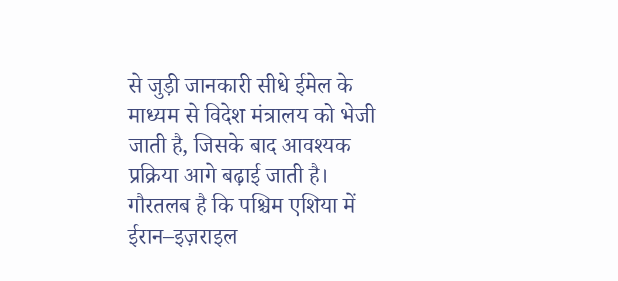से जुड़ी जानकारी सीधे ईमेल के माध्यम से विदेश मंत्रालय को भेजी जाती है, जिसके बाद आवश्यक प्रक्रिया आगे बढ़ाई जाती है।
गौरतलब है कि पश्चिम एशिया में ईरान–इज़राइल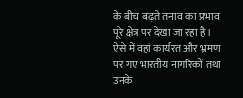के बीच बढ़ते तनाव का प्रभाव पूरे क्षेत्र पर देखा जा रहा है। ऐसे में वहां कार्यरत और भ्रमण पर गए भारतीय नागरिकों तथा उनके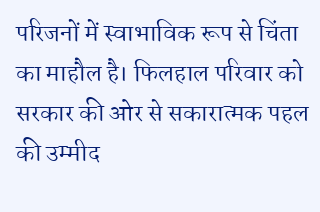परिजनों में स्वाभाविक रूप से चिंता का माहौल है। फिलहाल परिवार को सरकार की ओर से सकारात्मक पहल की उम्मीद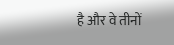है और वे तीनों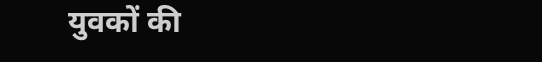युवकों की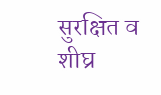सुरक्षित व शीघ्र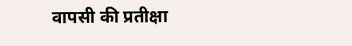वापसी की प्रतीक्षा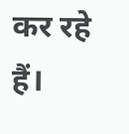कर रहे हैं।